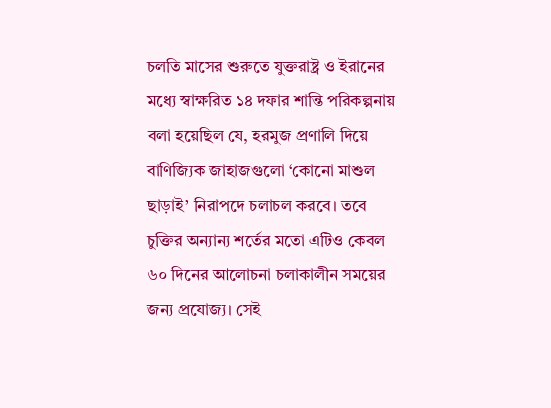চলতি মাসের শুরুতে যুক্তরাষ্ট্র ও ইরানের মধ্যে স্বাক্ষরিত ১৪ দফার শান্তি পরিকল্পনায় বলা হয়েছিল যে, হরমুজ প্রণালি দিয়ে বাণিজ্যিক জাহাজগুলো ‘কোনো মাশুল ছাড়াই’ নিরাপদে চলাচল করবে। তবে চুক্তির অন্যান্য শর্তের মতো এটিও কেবল ৬০ দিনের আলোচনা চলাকালীন সময়ের জন্য প্রযোজ্য। সেই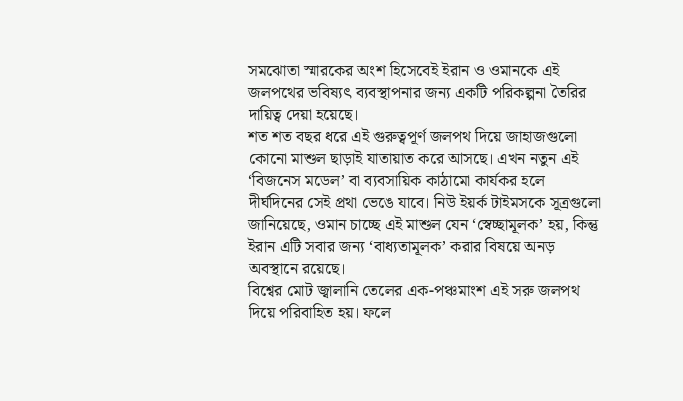সমঝোতা স্মারকের অংশ হিসেবেই ইরান ও ওমানকে এই জলপথের ভবিষ্যৎ ব্যবস্থাপনার জন্য একটি পরিকল্পনা তৈরির দায়িত্ব দেয়া হয়েছে।
শত শত বছর ধরে এই গুরুত্বপূর্ণ জলপথ দিয়ে জাহাজগুলো কোনো মাশুল ছাড়াই যাতায়াত করে আসছে। এখন নতুন এই ‘বিজনেস মডেল’ বা ব্যবসায়িক কাঠামো কার্যকর হলে দীর্ঘদিনের সেই প্রথা ভেঙে যাবে। নিউ ইয়র্ক টাইমসকে সূত্রগুলো জানিয়েছে, ওমান চাচ্ছে এই মাশুল যেন ‘স্বেচ্ছামূলক’ হয়, কিন্তু ইরান এটি সবার জন্য ‘বাধ্যতামূলক’ করার বিষয়ে অনড় অবস্থানে রয়েছে।
বিশ্বের মোট জ্বালানি তেলের এক-পঞ্চমাংশ এই সরু জলপথ দিয়ে পরিবাহিত হয়। ফলে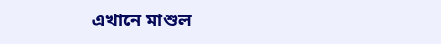এখানে মাশুল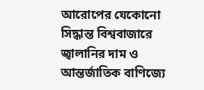আরোপের যেকোনো সিদ্ধান্ত বিশ্ববাজারে জ্বালানির দাম ও আন্তর্জাতিক বাণিজ্যে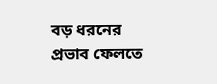বড় ধরনের প্রভাব ফেলতে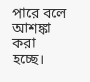পারে বলে আশঙ্কা করা হচ্ছে।